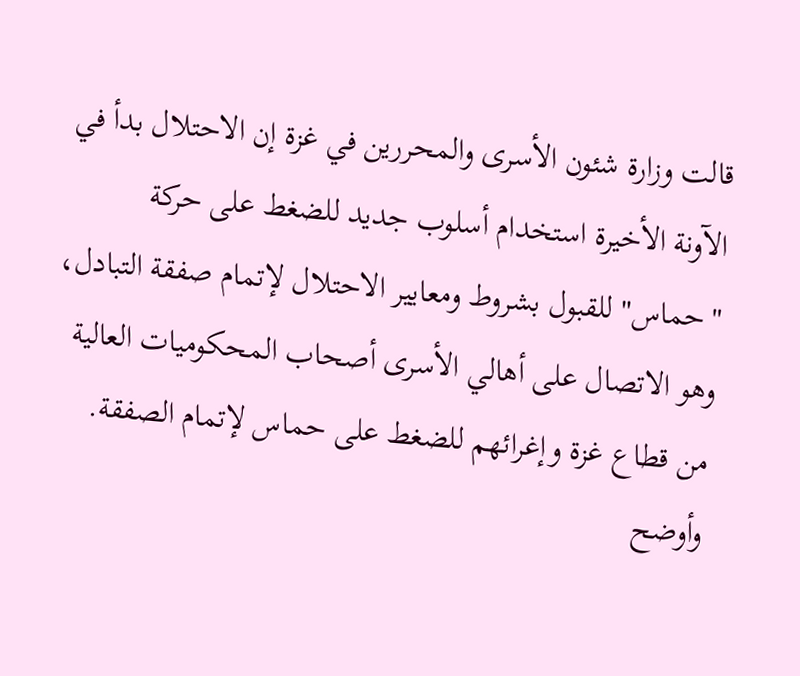قالت وزارة شئون الأسرى والمحررين في غزة إن الاحتلال بدأ في الآونة الأخيرة استخدام أسلوب جديد للضغط على حركة "حماس" للقبول بشروط ومعايير الاحتلال لإتمام صفقة التبادل، وهو الاتصال على أهالي الأسرى أصحاب المحكوميات العالية من قطاع غزة وإغرائهم للضغط على حماس لإتمام الصفقة.
وأوضح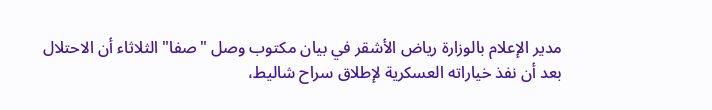مدير الإعلام بالوزارة رياض الأشقر في بيان مكتوب وصل "صفا" الثلاثاء أن الاحتلال بعد أن نفذ خياراته العسكرية لإطلاق سراح شاليط،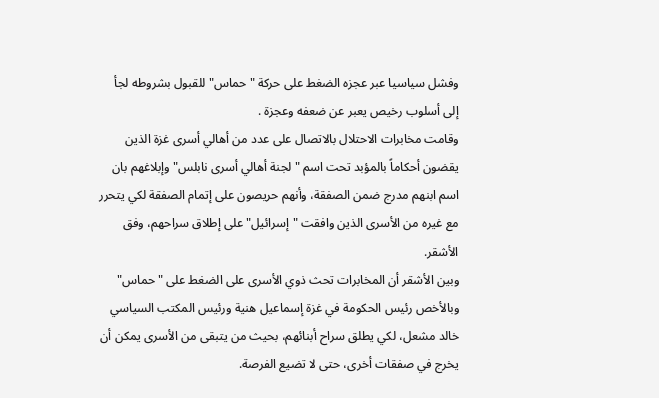وفشل سياسيا عبر عجزه الضغط على حركة "حماس" للقبول بشروطه لجأ إلى أسلوب رخيص يعبر عن ضعفه وعجزة .
وقامت مخابرات الاحتلال بالاتصال على عدد من أهالي أسرى غزة الذين يقضون أحكاماً بالمؤبد تحت اسم "لجنة أهالي أسرى نابلس" وإبلاغهم بان اسم ابنهم مدرج ضمن الصفقة، وأنهم حريصون على إتمام الصفقة لكي يتحرر مع غيره من الأسرى الذين وافقت "إسرائيل" على إطلاق سراحهم، وفق الأشقر.
وبين الأشقر أن المخابرات تحث ذوي الأسرى على الضغط على "حماس" وبالأخص رئيس الحكومة في غزة إسماعيل هنية ورئيس المكتب السياسي خالد مشعل، لكي يطلق سراح أبنائهم، بحيث من يتبقى من الأسرى يمكن أن يخرج في صفقات أخرى، حتى لا تضيع الفرصة.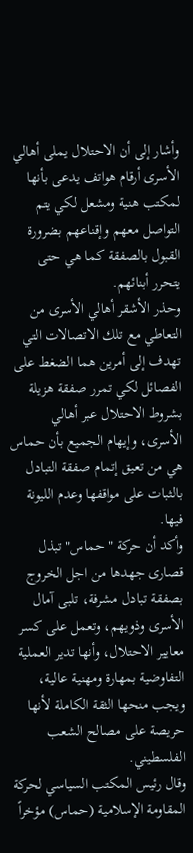وأشار إلى أن الاحتلال يملى أهالي الأسرى أرقام هواتف يدعى بأنها لمكتب هنية ومشعل لكي يتم التواصل معهم وإقناعهم بضرورة القبول بالصفقة كما هي حتى يتحرر أبنائهم.
وحذر الأشقر أهالي الأسرى من التعاطي مع تلك الاتصالات التي تهدف إلى أمرين هما الضغط على الفصائل لكي تمرر صفقة هزيلة بشروط الاحتلال عبر أهالي الأسرى، وإيهام الجميع بأن حماس هي من تعيق إتمام صفقة التبادل بالثبات على مواقفها وعدم الليونة فيها.
وأكد أن حركة "حماس" تبذل قصارى جهدها من اجل الخروج بصفقة تبادل مشرفة، تلبى آمال الأسرى وذويهم، وتعمل على كسر معايير الاحتلال، وأنها تدير العملية التفاوضية بمهارة ومهنية عالية، ويجب منحها الثقة الكاملة لأنها حريصة على مصالح الشعب الفلسطيني.
وقال رئيس المكتب السياسي لحركة المقاومة الإسلامية (حماس) مؤخراً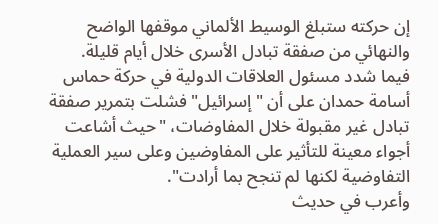إن حركته ستبلغ الوسيط الألماني موقفها الواضح والنهائي من صفقة تبادل الأسرى خلال أيام قليلة.
فيما شدد مسئول العلاقات الدولية في حركة حماس أسامة حمدان على أن "إسرائيل" فشلت بتمرير صفقة تبادل غير مقبولة خلال المفاوضات، "حيث أشاعت أجواء معينة للتأثير على المفاوضين وعلى سير العملية التفاوضية لكنها لم تنجح بما أرادت".
وأعرب في حديث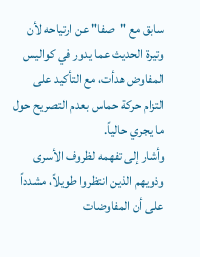سابق مع "صفا" عن ارتياحه لأن وتيرة الحديث عما يدور في كواليس المفاوض هدأت، مع التأكيد على التزام حركة حماس بعدم التصريح حول ما يجري حالياً.
وأشار إلى تفهمه لظروف الأسرى وذويهم الذين انتظروا طويلاً، مشدداً على أن المفاوضات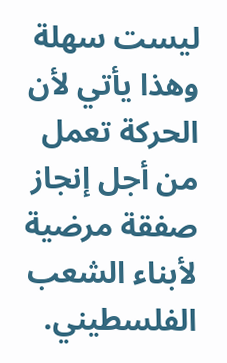ليست سهلة وهذا يأتي لأن الحركة تعمل من أجل إنجاز صفقة مرضية لأبناء الشعب الفلسطيني.